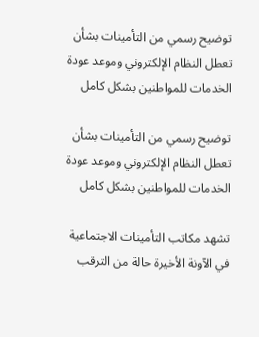توضيح رسمي من التأمينات بشأن تعطل النظام الإلكتروني وموعد عودة الخدمات للمواطنين بشكل كامل

توضيح رسمي من التأمينات بشأن تعطل النظام الإلكتروني وموعد عودة الخدمات للمواطنين بشكل كامل

تشهد مكاتب التأمينات الاجتماعية في الآونة الأخيرة حالة من الترقب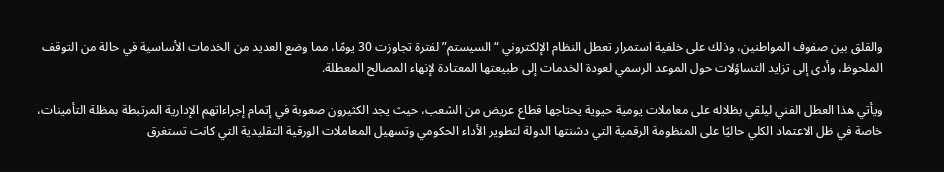والقلق بين صفوف المواطنين، وذلك على خلفية استمرار تعطل النظام الإلكتروني “السيستم” لفترة تجاوزت 30 يومًا، مما وضع العديد من الخدمات الأساسية في حالة من التوقف الملحوظ، وأدى إلى تزايد التساؤلات حول الموعد الرسمي لعودة الخدمات إلى طبيعتها المعتادة لإنهاء المصالح المعطلة.

ويأتي هذا العطل الفني ليلقي بظلاله على معاملات يومية حيوية يحتاجها قطاع عريض من الشعب، حيث يجد الكثيرون صعوبة في إتمام إجراءاتهم الإدارية المرتبطة بمظلة التأمينات، خاصة في ظل الاعتماد الكلي حاليًا على المنظومة الرقمية التي دشنتها الدولة لتطوير الأداء الحكومي وتسهيل المعاملات الورقية التقليدية التي كانت تستغرق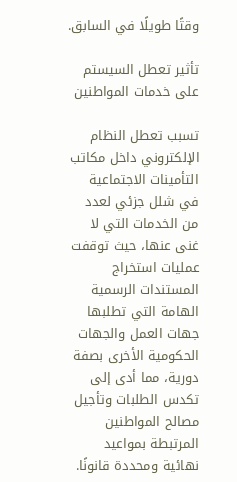وقتًا طويلًا في السابق.

تأثير تعطل السيستم على خدمات المواطنين

تسبب تعطل النظام الإلكتروني داخل مكاتب التأمينات الاجتماعية في شلل جزئي لعدد من الخدمات التي لا غنى عنها، حيث توقفت عمليات استخراج المستندات الرسمية الهامة التي تطلبها جهات العمل والجهات الحكومية الأخرى بصفة دورية، مما أدى إلى تكدس الطلبات وتأجيل مصالح المواطنين المرتبطة بمواعيد نهائية ومحددة قانونًا.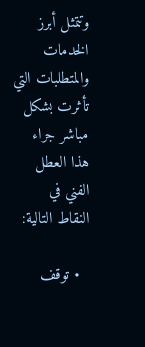وتتمثل أبرز الخدمات والمتطلبات التي تأثرت بشكل مباشر جراء هذا العطل الفني في النقاط التالية:

  • توقف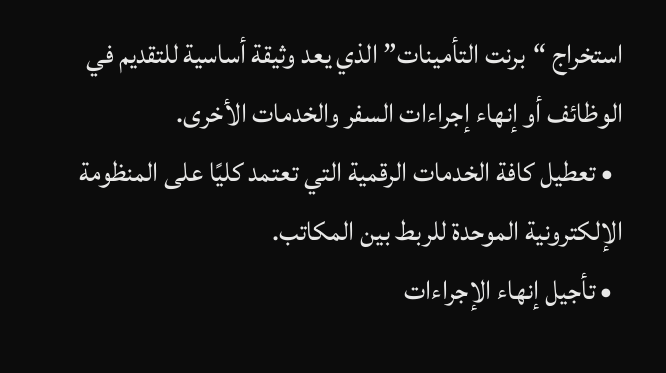استخراج “برنت التأمينات” الذي يعد وثيقة أساسية للتقديم في الوظائف أو إنهاء إجراءات السفر والخدمات الأخرى.
  • تعطيل كافة الخدمات الرقمية التي تعتمد كليًا على المنظومة الإلكترونية الموحدة للربط بين المكاتب.
  • تأجيل إنهاء الإجراءات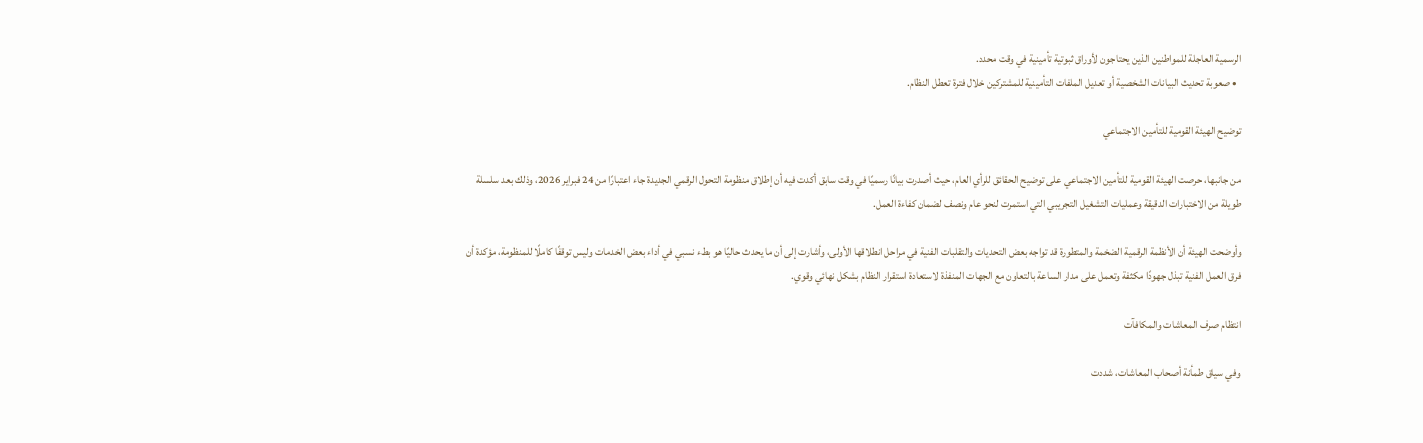الرسمية العاجلة للمواطنين الذين يحتاجون لأوراق ثبوتية تأمينية في وقت محدد.
  • صعوبة تحديث البيانات الشخصية أو تعديل الملفات التأمينية للمشتركين خلال فترة تعطل النظام.

توضيح الهيئة القومية للتأمين الاجتماعي

من جانبها، حرصت الهيئة القومية للتأمين الاجتماعي على توضيح الحقائق للرأي العام، حيث أصدرت بيانًا رسميًا في وقت سابق أكدت فيه أن إطلاق منظومة التحول الرقمي الجديدة جاء اعتبارًا من 24 فبراير 2026، وذلك بعد سلسلة طويلة من الاختبارات الدقيقة وعمليات التشغيل التجريبي التي استمرت لنحو عام ونصف لضمان كفاءة العمل.

وأوضحت الهيئة أن الأنظمة الرقمية الضخمة والمتطورة قد تواجه بعض التحديات والتقلبات الفنية في مراحل انطلاقها الأولى، وأشارت إلى أن ما يحدث حاليًا هو بطء نسبي في أداء بعض الخدمات وليس توقفًا كاملًا للمنظومة، مؤكدة أن فرق العمل الفنية تبذل جهودًا مكثفة وتعمل على مدار الساعة بالتعاون مع الجهات المنفذة لاستعادة استقرار النظام بشكل نهائي وقوي.

انتظام صرف المعاشات والمكافآت

وفي سياق طمأنة أصحاب المعاشات، شددت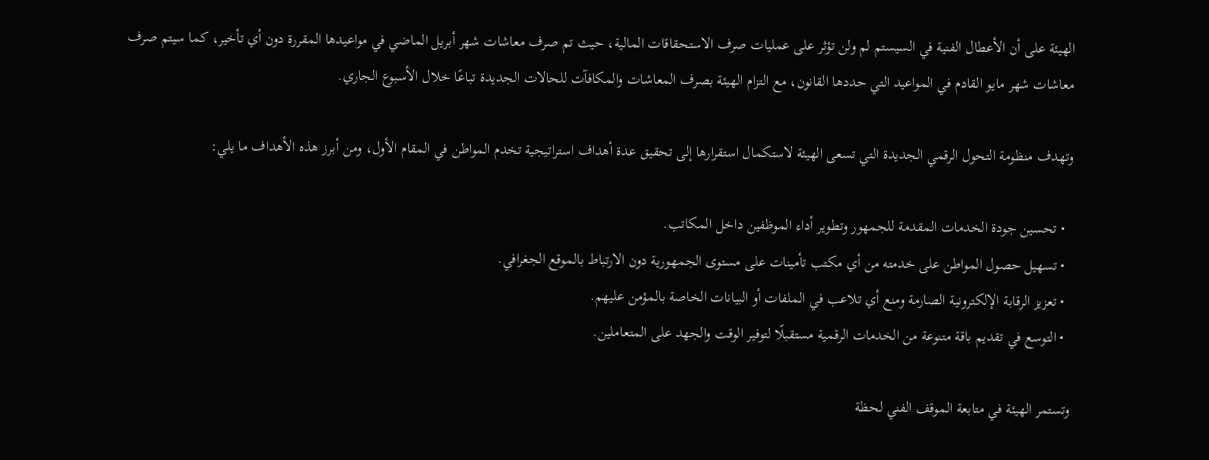الهيئة على أن الأعطال الفنية في السيستم لم ولن تؤثر على عمليات صرف الاستحقاقات المالية، حيث تم صرف معاشات شهر أبريل الماضي في مواعيدها المقررة دون أي تأخير، كما سيتم صرف معاشات شهر مايو القادم في المواعيد التي حددها القانون، مع التزام الهيئة بصرف المعاشات والمكافآت للحالات الجديدة تباعًا خلال الأسبوع الجاري.

وتهدف منظومة التحول الرقمي الجديدة التي تسعى الهيئة لاستكمال استقرارها إلى تحقيق عدة أهداف استراتيجية تخدم المواطن في المقام الأول، ومن أبرز هذه الأهداف ما يلي:

  • تحسين جودة الخدمات المقدمة للجمهور وتطوير أداء الموظفين داخل المكاتب.
  • تسهيل حصول المواطن على خدمته من أي مكتب تأمينات على مستوى الجمهورية دون الارتباط بالموقع الجغرافي.
  • تعزيز الرقابة الإلكترونية الصارمة ومنع أي تلاعب في الملفات أو البيانات الخاصة بالمؤمن عليهم.
  • التوسع في تقديم باقة متنوعة من الخدمات الرقمية مستقبلًا لتوفير الوقت والجهد على المتعاملين.

وتستمر الهيئة في متابعة الموقف الفني لحظة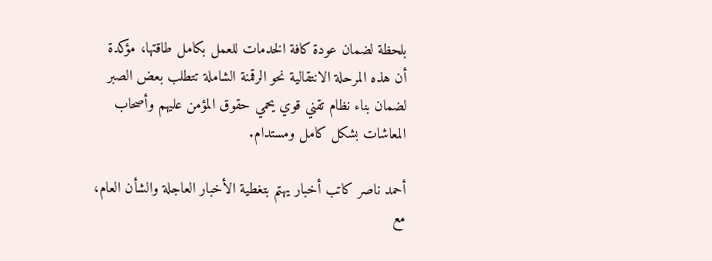بلحظة لضمان عودة كافة الخدمات للعمل بكامل طاقتها، مؤكدة أن هذه المرحلة الانتقالية نحو الرقمنة الشاملة تتطلب بعض الصبر لضمان بناء نظام تقني قوي يحمي حقوق المؤمن عليهم وأصحاب المعاشات بشكل كامل ومستدام.

أحمد ناصر كاتب أخبار يهتم بتغطية الأخبار العاجلة والشأن العام، مع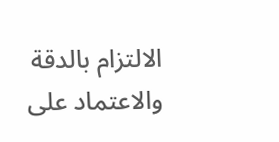الالتزام بالدقة والاعتماد على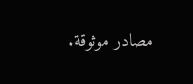مصادر موثوقة.